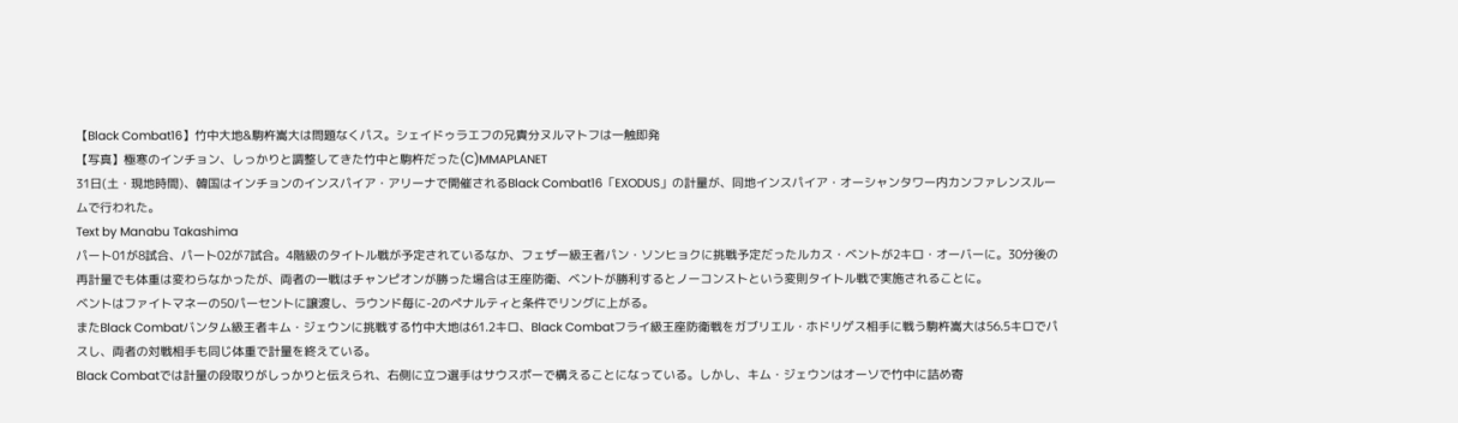【Black Combat16】竹中大地&駒杵嵩大は問題なくパス。シェイドゥラエフの兄貴分ヌルマトフは一触即発
【写真】極寒のインチョン、しっかりと調整してきた竹中と駒杵だった(C)MMAPLANET
31日(土・現地時間)、韓国はインチョンのインスパイア・アリーナで開催されるBlack Combat16「EXODUS」の計量が、同地インスパイア・オーシャンタワー内カンファレンスルームで行われた。
Text by Manabu Takashima
パート01が8試合、パート02が7試合。4階級のタイトル戦が予定されているなか、フェザー級王者パン・ソンヒョクに挑戦予定だったルカス・ベントが2キロ・オーバーに。30分後の再計量でも体重は変わらなかったが、両者の一戦はチャンピオンが勝った場合は王座防衛、ベントが勝利するとノーコンストという変則タイトル戦で実施されることに。
ベントはファイトマネーの50パーセントに譲渡し、ラウンド毎に-2のペナルティと条件でリングに上がる。
またBlack Combatバンタム級王者キム・ジェウンに挑戦する竹中大地は61.2キロ、Black Combatフライ級王座防衛戦をガブリエル・ホドリゲス相手に戦う駒杵嵩大は56.5キロでパスし、両者の対戦相手も同じ体重で計量を終えている。
Black Combatでは計量の段取りがしっかりと伝えられ、右側に立つ選手はサウスポーで構えることになっている。しかし、キム・ジェウンはオーソで竹中に詰め寄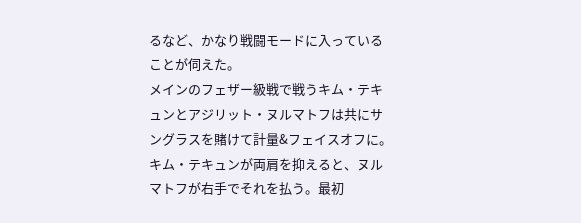るなど、かなり戦闘モードに入っていることが伺えた。
メインのフェザー級戦で戦うキム・テキュンとアジリット・ヌルマトフは共にサングラスを賭けて計量&フェイスオフに。キム・テキュンが両肩を抑えると、ヌルマトフが右手でそれを払う。最初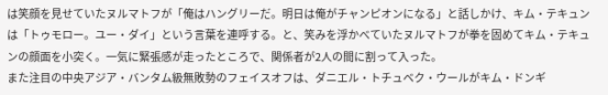は笑顔を見せていたヌルマトフが「俺はハングリーだ。明日は俺がチャンピオンになる」と話しかけ、キム・テキュンは「トゥモロー。ユー・ダイ」という言葉を連呼する。と、笑みを浮かべていたヌルマトフが拳を固めてキム・テキュンの顔面を小突く。一気に緊張感が走ったところで、関係者が2人の間に割って入った。
また注目の中央アジア・バンタム級無敗勢のフェイスオフは、ダニエル・トチュベク・ウールがキム・ドンギ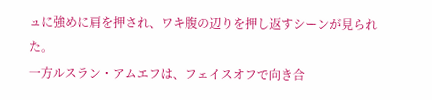ュに強めに肩を押され、ワキ腹の辺りを押し返すシーンが見られた。
一方ルスラン・アムエフは、フェイスオフで向き合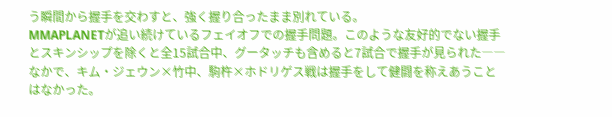う瞬間から握手を交わすと、強く握り合ったまま別れている。
MMAPLANETが追い続けているフェイオフでの握手問題。このような友好的でない握手とスキンシップを除くと全15試合中、グータッチも含めると7試合で握手が見られた――なかで、キム・ジェウン×竹中、駒杵×ホドリゲス戦は握手をして健闘を称えあうことはなかった。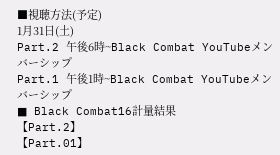■視聴方法(予定)
1月31日(土)
Part.2 午後6時~Black Combat YouTubeメンバーシップ
Part.1 午後1時~Black Combat YouTubeメンバーシップ
■ Black Combat16計量結果
【Part.2】
【Part.01】